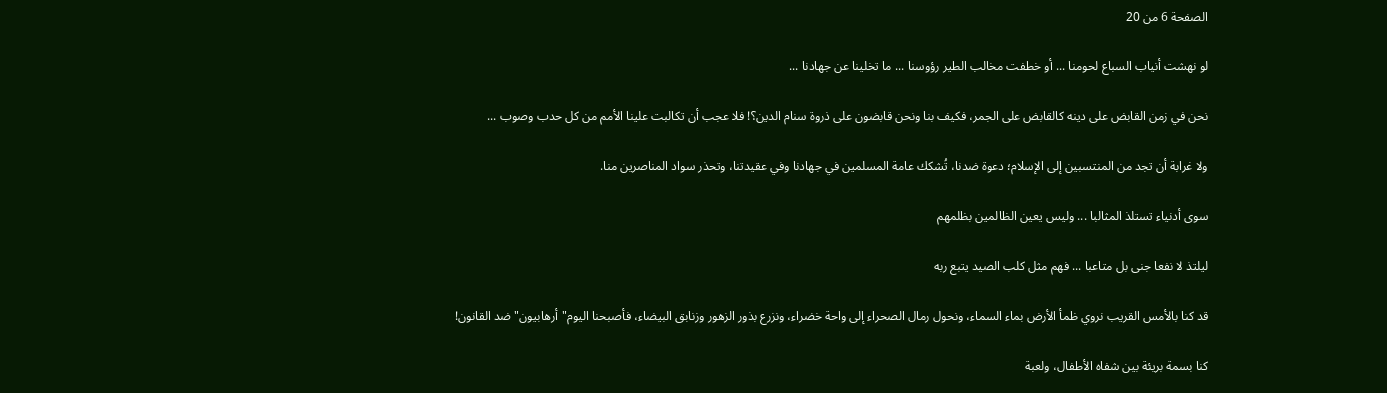الصفحة 6 من 20

لو نهشت أنياب السباع لحومنا ... أو خطفت مخالب الطير رؤوسنا ... ما تخلينا عن جهادنا ...

نحن في زمن القابض على دينه كالقابض على الجمر، فكيف بنا ونحن قابضون على ذروة سنام الدين؟! فلا عجب أن تكالبت علينا الأمم من كل حدب وصوب ...

ولا غرابة أن تجد من المنتسبين إلى الإسلام؛ دعوة ضدنا، تُشكك عامة المسلمين في جهادنا وفي عقيدتنا، وتحذر سواد المناصرين منا.

سوى أدنياء تستلذ المثالبا ... وليس يعين الظالمين بظلمهم

ليلتذ لا نفعا جنى بل متاعبا ... فهم مثل كلب الصيد يتبع ربه

قد كنا بالأمس القريب نروي ظمأ الأرض بماء السماء، ونحول رمال الصحراء إلى واحة خضراء، ونزرع بذور الزهور وزنابق البيضاء، فأصبحنا اليوم"أرهابيون"ضد القانون!

كنا بسمة بريئة بين شفاه الأطفال، ولعبة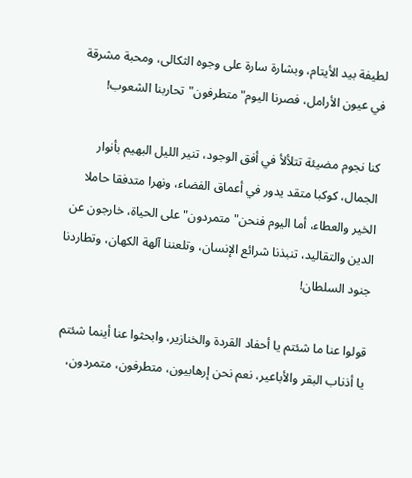لطيفة بيد الأيتام، وبشارة سارة على وجوه الثكالى، ومحبة مشرقة في عيون الأرامل، فصرنا اليوم"متطرفون"تحاربنا الشعوب!

كنا نجوم مضيئة تتلألأ في أفق الوجود، تنير الليل البهيم بأنوار الجمال، كوكبا متقد يدور في أعماق الفضاء، ونهرا متدفقا حاملا الخير والعطاء، أما اليوم فنحن"متمردون"على الحياة، خارجون عن الدين والتقاليد، تنبذنا شرائع الإنسان، وتلعننا آلهة الكهان، وتطاردنا جنود السلطان!

قولوا عنا ما شئتم يا أحفاد القردة والخنازير، وابحثوا عنا أينما شئتم يا أذناب البقر والأباعير، نعم نحن إرهابيون، متطرفون، متمردون،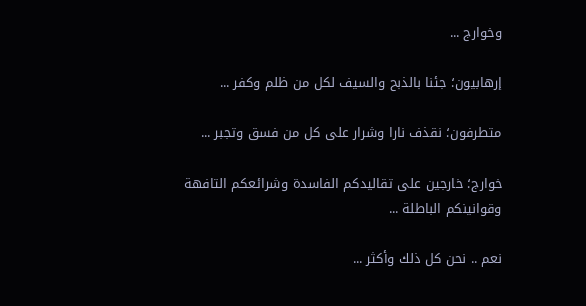وخوارج ...

إرهابيون؛ جئنا بالذبح والسيف لكل من ظلم وكفر ...

متطرفون؛ نقذف نارا وشرار على كل من فسق وتجبر ...

خوارج؛ خارجين على تقاليدكم الفاسدة وشرائعكم التافهة وقوانينكم الباطلة ...

نعم .. نحن كل ذلك وأكثر ...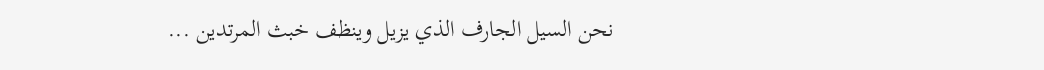نحن السيل الجارف الذي يزيل وينظف خبث المرتدين ...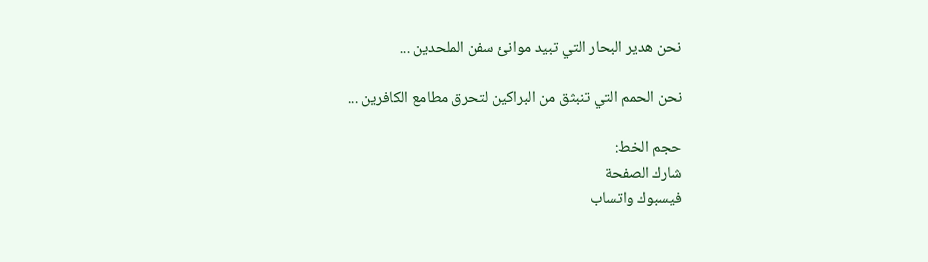نحن هدير البحار التي تبيد موانئ سفن الملحدين ...

نحن الحمم التي تنبثق من البراكين لتحرق مطامع الكافرين ...

حجم الخط:
شارك الصفحة
فيسبوك واتساب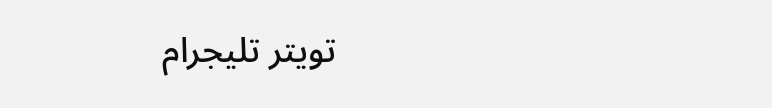تويتر تليجرام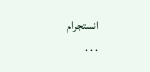انستجرام
. . .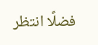فضلًا انتظر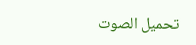تحميل الصوت